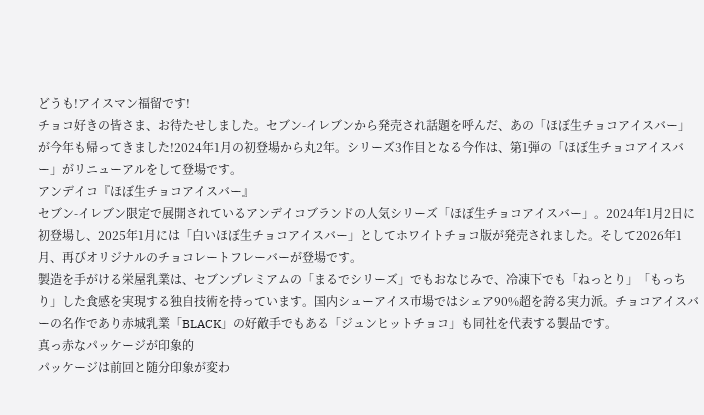どうも!アイスマン福留です!
チョコ好きの皆さま、お待たせしました。セブン-イレブンから発売され話題を呼んだ、あの「ほぼ生チョコアイスバー」が今年も帰ってきました!2024年1月の初登場から丸2年。シリーズ3作目となる今作は、第1弾の「ほぼ生チョコアイスバー」がリニューアルをして登場です。
アンデイコ『ほぼ生チョコアイスバー』
セブン-イレブン限定で展開されているアンデイコブランドの人気シリーズ「ほぼ生チョコアイスバー」。2024年1月2日に初登場し、2025年1月には「白いほぼ生チョコアイスバー」としてホワイトチョコ版が発売されました。そして2026年1月、再びオリジナルのチョコレートフレーバーが登場です。
製造を手がける栄屋乳業は、セブンプレミアムの「まるでシリーズ」でもおなじみで、冷凍下でも「ねっとり」「もっちり」した食感を実現する独自技術を持っています。国内シューアイス市場ではシェア90%超を誇る実力派。チョコアイスバーの名作であり赤城乳業「BLACK」の好敵手でもある「ジュンヒットチョコ」も同社を代表する製品です。
真っ赤なパッケージが印象的
パッケージは前回と随分印象が変わ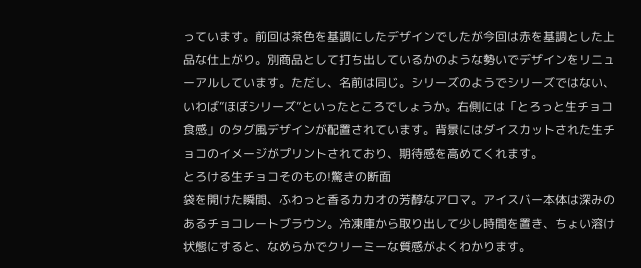っています。前回は茶色を基調にしたデザインでしたが今回は赤を基調とした上品な仕上がり。別商品として打ち出しているかのような勢いでデザインをリニューアルしています。ただし、名前は同じ。シリーズのようでシリーズではない、いわば”ほぼシリーズ”といったところでしょうか。右側には「とろっと生チョコ食感」のタグ風デザインが配置されています。背景にはダイスカットされた生チョコのイメージがプリントされており、期待感を高めてくれます。
とろける生チョコそのもの!驚きの断面
袋を開けた瞬間、ふわっと香るカカオの芳醇なアロマ。アイスバー本体は深みのあるチョコレートブラウン。冷凍庫から取り出して少し時間を置き、ちょい溶け状態にすると、なめらかでクリーミーな質感がよくわかります。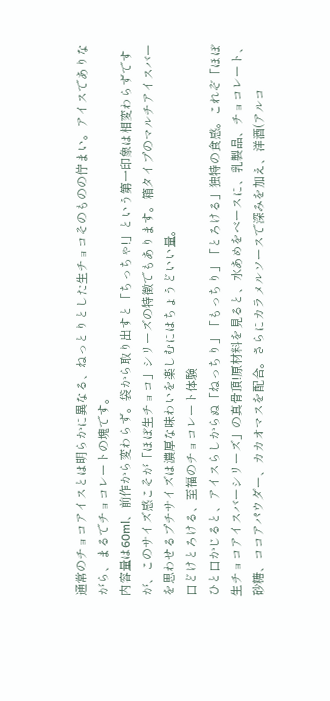通常のチョコアイスとは明らかに異なる、ねっとりとした生チョコそのものの佇まい。アイスでありながら、まるでチョコレートの塊です。
内容量は60ml、前作から変わらず。袋から取り出すと「ちっちゃ!」という第一印象は相変わらずですが、このサイズ感こそが「ほぼ生チョコ」シリーズの特徴でもあります。箱タイプのマルチアイスバーを思わせるプチサイズは濃厚な味わいを楽しむにはちょうどいい量。
口どけとろける、至福のチョコレート体験
ひと口かじると、アイスらしからぬ「ねっちり」「もっちり」「とろける」独特の食感。これぞ「ほぼ生チョコアイスバーシリーズ」の真骨頂!原材料を見ると、水あめをベースに、乳製品、チョコレート、砂糖、ココアパウダー、カカオマスを配合。さらにカラメルソースで深みを加え、洋酒(アルコ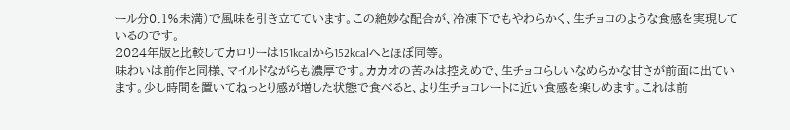ール分0.1%未満)で風味を引き立てています。この絶妙な配合が、冷凍下でもやわらかく、生チョコのような食感を実現しているのです。
2024年版と比較してカロリーは151kcalから152kcalへとほぼ同等。
味わいは前作と同様、マイルドながらも濃厚です。カカオの苦みは控えめで、生チョコらしいなめらかな甘さが前面に出ています。少し時間を置いてねっとり感が増した状態で食べると、より生チョコレートに近い食感を楽しめます。これは前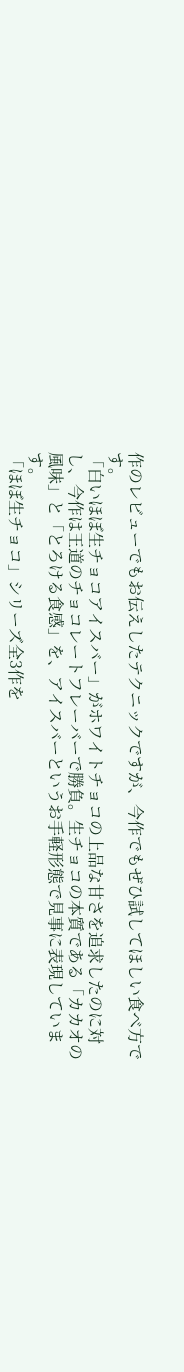作のレビューでもお伝えしたテクニックですが、今作でもぜひ試してほしい食べ方です。
「白いほぼ生チョコアイスバー」がホワイトチョコの上品な甘さを追求したのに対し、今作は王道のチョコレートフレーバーで勝負。生チョコの本質である「カカオの風味」と「とろける食感」を、アイスバーというお手軽形態で見事に表現しています。
「ほぼ生チョコ」シリーズ全3作を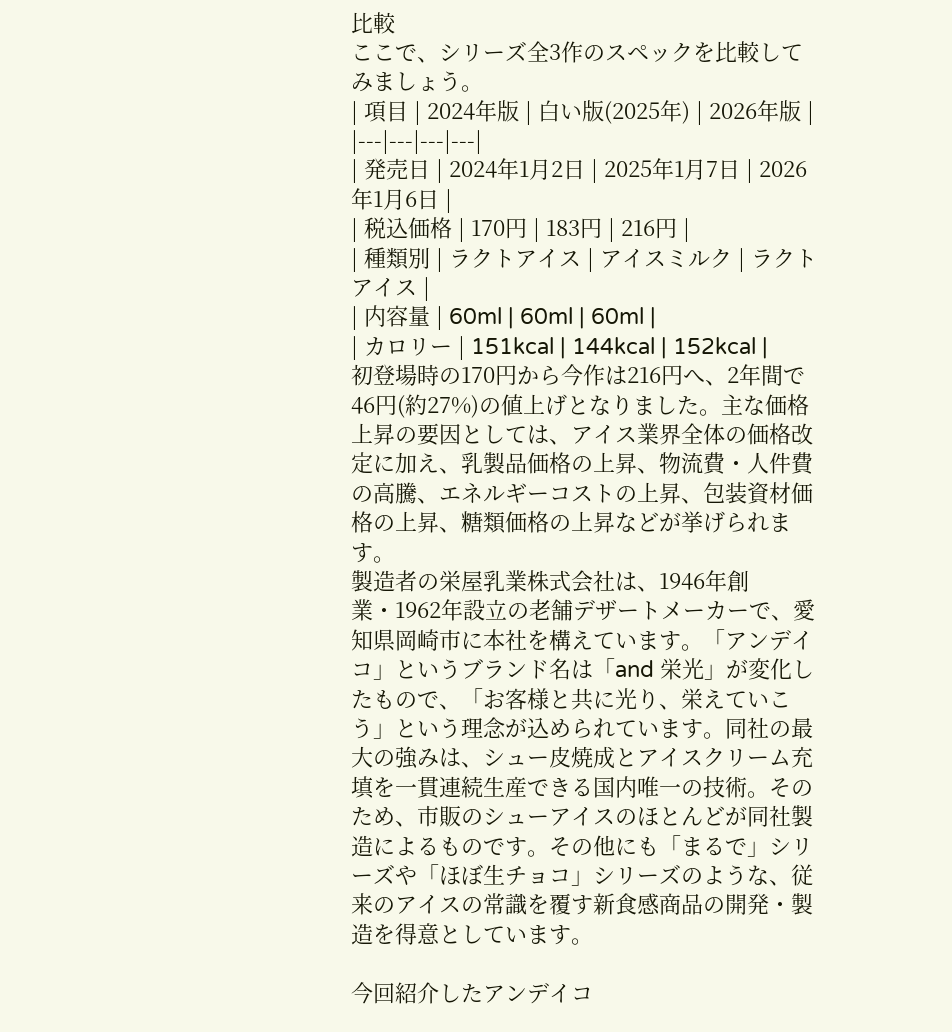比較
ここで、シリーズ全3作のスペックを比較してみましょう。
| 項目 | 2024年版 | 白い版(2025年) | 2026年版 |
|---|---|---|---|
| 発売日 | 2024年1月2日 | 2025年1月7日 | 2026年1月6日 |
| 税込価格 | 170円 | 183円 | 216円 |
| 種類別 | ラクトアイス | アイスミルク | ラクトアイス |
| 内容量 | 60ml | 60ml | 60ml |
| カロリー | 151kcal | 144kcal | 152kcal |
初登場時の170円から今作は216円へ、2年間で46円(約27%)の値上げとなりました。主な価格上昇の要因としては、アイス業界全体の価格改定に加え、乳製品価格の上昇、物流費・人件費の高騰、エネルギーコストの上昇、包装資材価格の上昇、糖類価格の上昇などが挙げられます。
製造者の栄屋乳業株式会社は、1946年創業・1962年設立の老舗デザートメーカーで、愛知県岡崎市に本社を構えています。「アンデイコ」というブランド名は「and 栄光」が変化したもので、「お客様と共に光り、栄えていこう」という理念が込められています。同社の最大の強みは、シュー皮焼成とアイスクリーム充填を一貫連続生産できる国内唯一の技術。そのため、市販のシューアイスのほとんどが同社製造によるものです。その他にも「まるで」シリーズや「ほぼ生チョコ」シリーズのような、従来のアイスの常識を覆す新食感商品の開発・製造を得意としています。

今回紹介したアンデイコ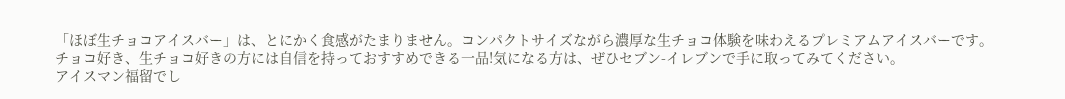「ほぼ生チョコアイスバー」は、とにかく食感がたまりません。コンパクトサイズながら濃厚な生チョコ体験を味わえるプレミアムアイスバーです。
チョコ好き、生チョコ好きの方には自信を持っておすすめできる一品!気になる方は、ぜひセブン-イレブンで手に取ってみてください。
アイスマン福留でし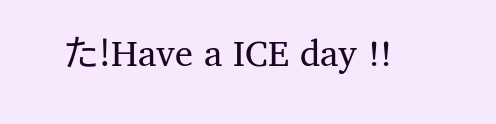た!Have a ICE day !!